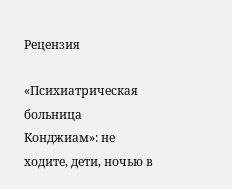Рецензия

«Психиатрическая больница Конджиам»: не ходите, дети, ночью в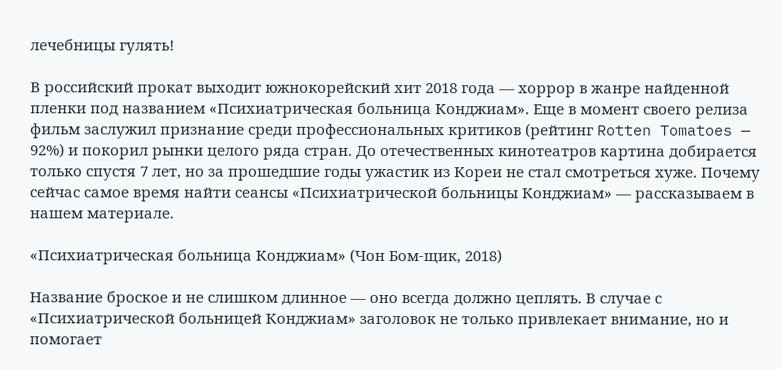лечебницы гулять!

В российский прокат выходит южнокорейский хит 2018 года — хоррор в жанре найденной пленки под названием «Психиатрическая больница Конджиам». Еще в момент своего релиза фильм заслужил признание среди профессиональных критиков (рейтинг Rotten Tomatoes — 92%) и покорил рынки целого ряда стран. До отечественных кинотеатров картина добирается только спустя 7 лет, но за прошедшие годы ужастик из Кореи не стал смотреться хуже. Почему сейчас самое время найти сеансы «Психиатрической больницы Конджиам» — рассказываем в нашем материале.

«Психиатрическая больница Конджиам» (Чон Бом-щик, 2018)

Название броское и не слишком длинное — оно всегда должно цеплять. В случае с «Психиатрической больницей Конджиам» заголовок не только привлекает внимание, но и помогает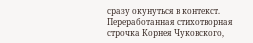сразу окунуться в контекст. Переработанная стихотворная строчка Корнея Чуковского,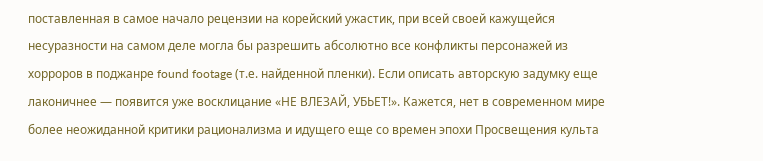поставленная в самое начало рецензии на корейский ужастик, при всей своей кажущейся несуразности на самом деле могла бы разрешить абсолютно все конфликты персонажей из хорроров в поджанре found footage (т.е. найденной пленки). Если описать авторскую задумку еще лаконичнее — появится уже восклицание «НЕ ВЛЕЗАЙ, УБЬЕТ!». Кажется, нет в современном мире более неожиданной критики рационализма и идущего еще со времен эпохи Просвещения культа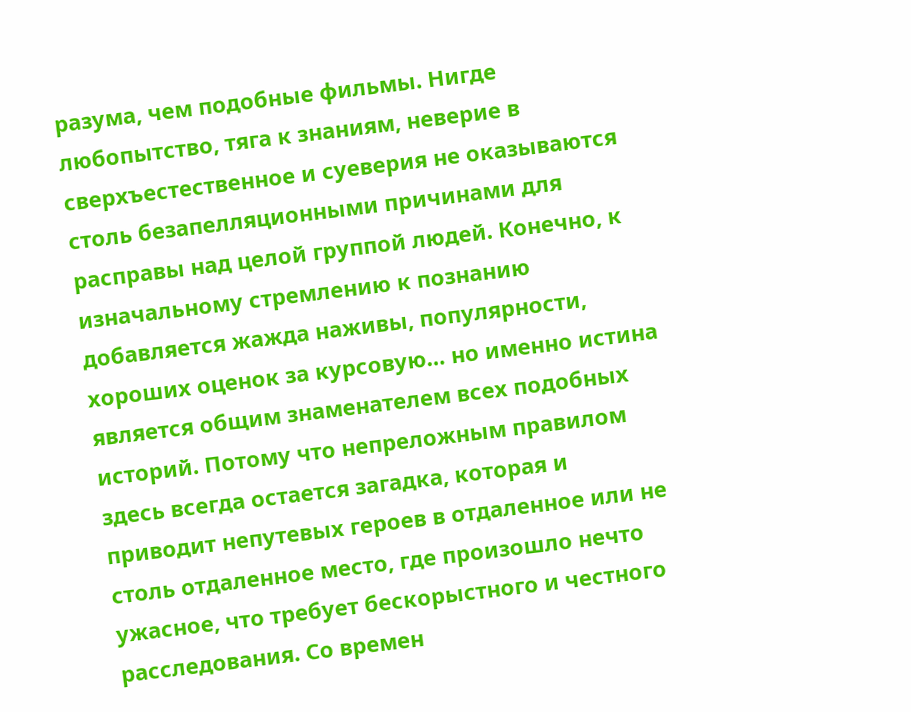разума, чем подобные фильмы. Нигде любопытство, тяга к знаниям, неверие в сверхъестественное и суеверия не оказываются столь безапелляционными причинами для расправы над целой группой людей. Конечно, к изначальному стремлению к познанию добавляется жажда наживы, популярности, хороших оценок за курсовую… но именно истина является общим знаменателем всех подобных историй. Потому что непреложным правилом здесь всегда остается загадка, которая и приводит непутевых героев в отдаленное или не столь отдаленное место, где произошло нечто ужасное, что требует бескорыстного и честного расследования. Со времен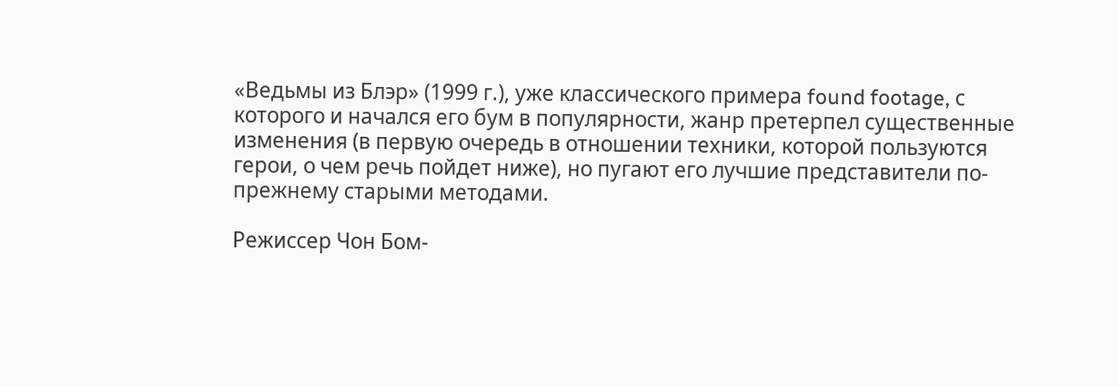«Ведьмы из Блэр» (1999 г.), уже классического примера found footage, с которого и начался его бум в популярности, жанр претерпел существенные изменения (в первую очередь в отношении техники, которой пользуются герои, о чем речь пойдет ниже), но пугают его лучшие представители по-прежнему старыми методами.

Режиссер Чон Бом-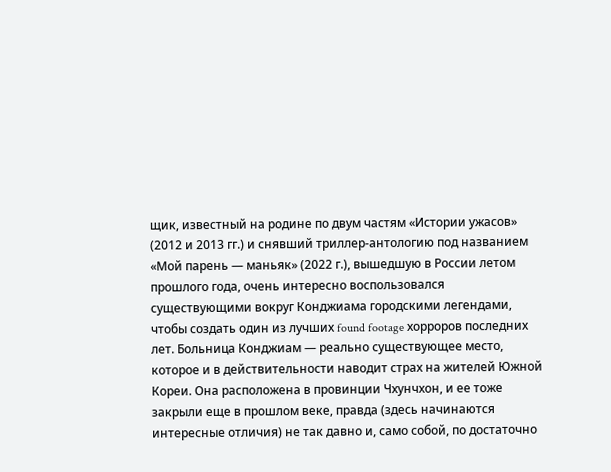щик, известный на родине по двум частям «Истории ужасов» (2012 и 2013 гг.) и снявший триллер-антологию под названием «Мой парень — маньяк» (2022 г.), вышедшую в России летом прошлого года, очень интересно воспользовался существующими вокруг Конджиама городскими легендами, чтобы создать один из лучших found footage хорроров последних лет. Больница Конджиам — реально существующее место, которое и в действительности наводит страх на жителей Южной Кореи. Она расположена в провинции Чхунчхон, и ее тоже закрыли еще в прошлом веке, правда (здесь начинаются интересные отличия) не так давно и, само собой, по достаточно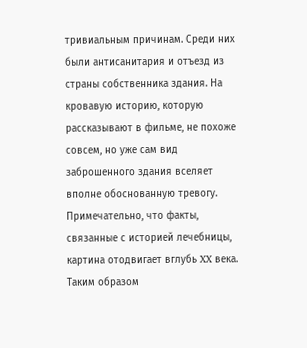тривиальным причинам. Среди них были антисанитария и отъезд из страны собственника здания. На кровавую историю, которую рассказывают в фильме, не похоже совсем, но уже сам вид заброшенного здания вселяет вполне обоснованную тревогу. Примечательно, что факты, связанные с историей лечебницы, картина отодвигает вглубь XX века. Таким образом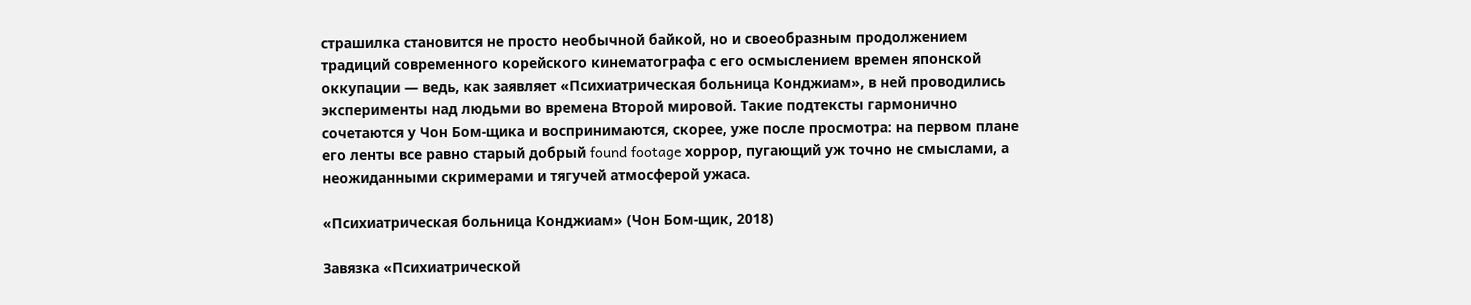страшилка становится не просто необычной байкой, но и своеобразным продолжением традиций современного корейского кинематографа с его осмыслением времен японской оккупации — ведь, как заявляет «Психиатрическая больница Конджиам», в ней проводились эксперименты над людьми во времена Второй мировой. Такие подтексты гармонично сочетаются у Чон Бом-щика и воспринимаются, скорее, уже после просмотра: на первом плане его ленты все равно старый добрый found footage хоррор, пугающий уж точно не смыслами, а неожиданными скримерами и тягучей атмосферой ужаса.

«Психиатрическая больница Конджиам» (Чон Бом-щик, 2018)

Завязка «Психиатрической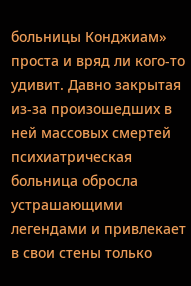больницы Конджиам» проста и вряд ли кого-то удивит. Давно закрытая из-за произошедших в ней массовых смертей психиатрическая больница обросла устрашающими легендами и привлекает в свои стены только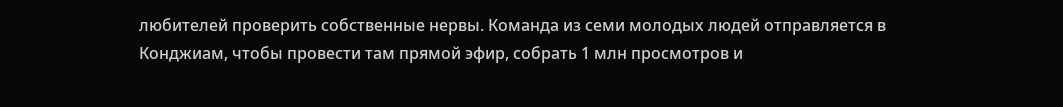любителей проверить собственные нервы. Команда из семи молодых людей отправляется в Конджиам, чтобы провести там прямой эфир, собрать 1 млн просмотров и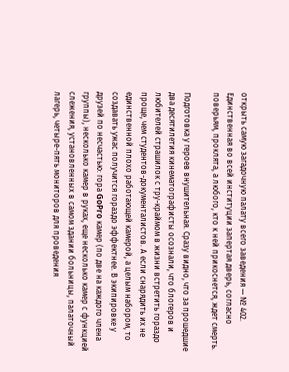открыть самую загадочную палату всего заведения — № 402. Единственная во всей институции запертая дверь, согласно поверьям, проклята, а любого, кто к ней прикоснется, ждет смерть.

Подготовка у героев внушительная. Сразу видно, что за прошедшие два десятилетия кинематографисты осознали, что блогеров и любителей страшилок с тру-краймом в жизни встретить гораздо проще, чем студентов-документалистов. А если снарядить их не единственной плохо работающей камерой, а целым набором, то создавать ужас получится гораздо эффектнее. В экипировке у друзей по несчастью: гора GoPro камер (по две на каждого члена группы), несколько камер в руках, еще несколько камер с функцией слежения, установленных в самом здании больницы, палаточный лагерь, четыре-пять мониторов для проведения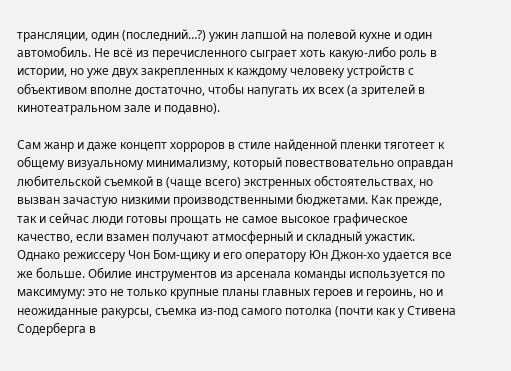трансляции, один (последний…?) ужин лапшой на полевой кухне и один автомобиль. Не всё из перечисленного сыграет хоть какую-либо роль в истории, но уже двух закрепленных к каждому человеку устройств с объективом вполне достаточно, чтобы напугать их всех (а зрителей в кинотеатральном зале и подавно).

Сам жанр и даже концепт хорроров в стиле найденной пленки тяготеет к общему визуальному минимализму, который повествовательно оправдан любительской съемкой в (чаще всего) экстренных обстоятельствах, но вызван зачастую низкими производственными бюджетами. Как прежде, так и сейчас люди готовы прощать не самое высокое графическое качество, если взамен получают атмосферный и складный ужастик. Однако режиссеру Чон Бом-щику и его оператору Юн Джон-хо удается все же больше. Обилие инструментов из арсенала команды используется по максимуму: это не только крупные планы главных героев и героинь, но и неожиданные ракурсы, съемка из-под самого потолка (почти как у Стивена Содерберга в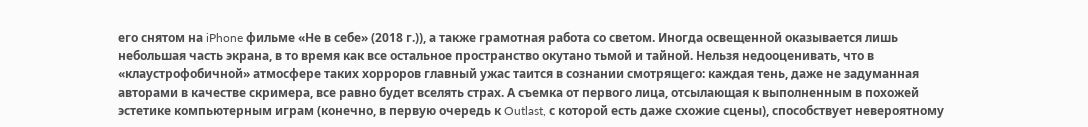его снятом на iPhone фильме «Не в себе» (2018 г.)), а также грамотная работа со светом. Иногда освещенной оказывается лишь небольшая часть экрана, в то время как все остальное пространство окутано тьмой и тайной. Нельзя недооценивать, что в «клаустрофобичной» атмосфере таких хорроров главный ужас таится в сознании смотрящего: каждая тень, даже не задуманная авторами в качестве скримера, все равно будет вселять страх. А съемка от первого лица, отсылающая к выполненным в похожей эстетике компьютерным играм (конечно, в первую очередь к Outlast, с которой есть даже схожие сцены), способствует невероятному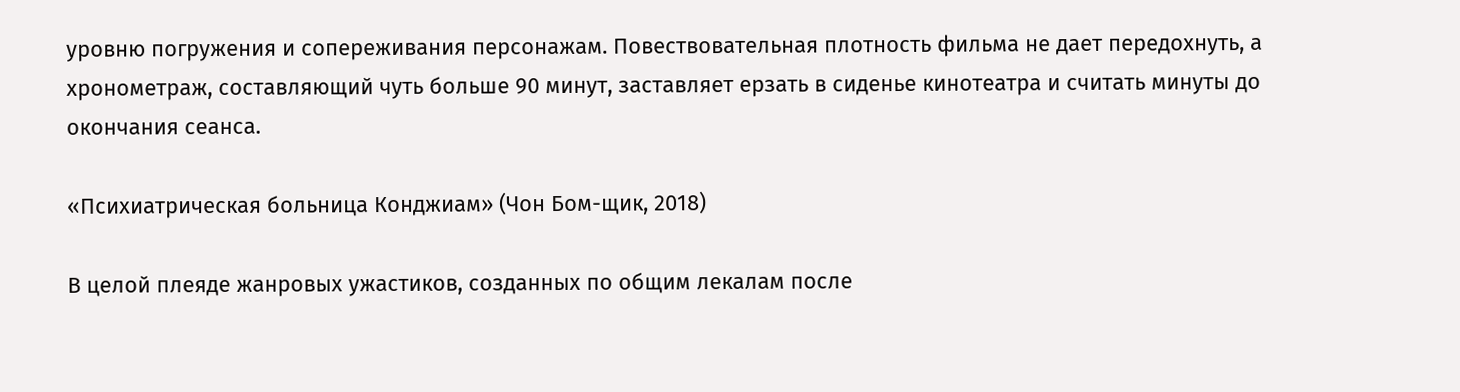уровню погружения и сопереживания персонажам. Повествовательная плотность фильма не дает передохнуть, а хронометраж, составляющий чуть больше 90 минут, заставляет ерзать в сиденье кинотеатра и считать минуты до окончания сеанса.

«Психиатрическая больница Конджиам» (Чон Бом-щик, 2018)

В целой плеяде жанровых ужастиков, созданных по общим лекалам после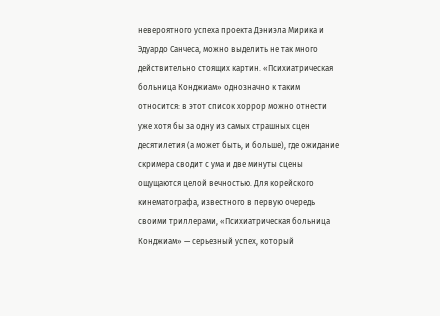невероятного успеха проекта Дэниэла Мирика и Эдуардо Санчеса, можно выделить не так много действительно стоящих картин. «Психиатрическая больница Конджиам» однозначно к таким относится: в этот список хоррор можно отнести уже хотя бы за одну из самых страшных сцен десятилетия (а может быть, и больше), где ожидание скримера сводит с ума и две минуты сцены ощущаются целой вечностью. Для корейского кинематографа, известного в первую очередь своими триллерами, «Психиатрическая больница Конджиам» — серьезный успех, который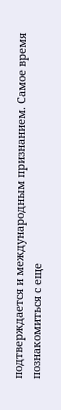подтверждается и международным признанием. Самое время познакомиться с еще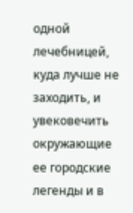одной лечебницей, куда лучше не заходить, и увековечить окружающие ее городские легенды и в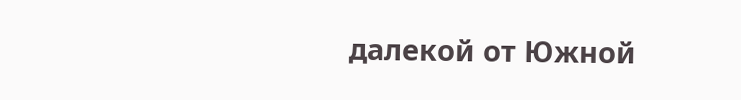далекой от Южной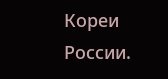Кореи России.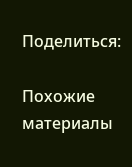Поделиться:

Похожие материалы